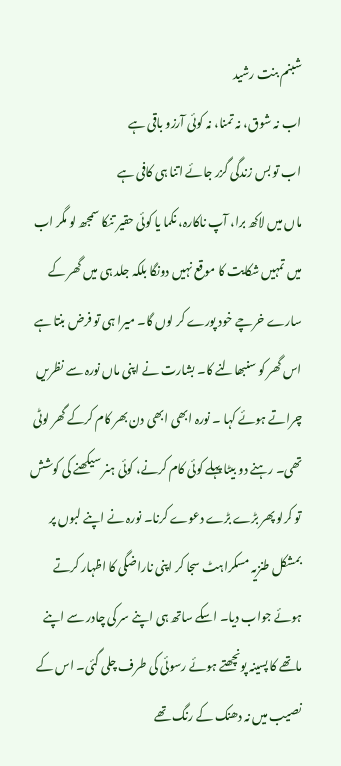شبنم بنت رشید
اب نہ شوق، نہ تمنا، نہ کوئی آرزو باقی ہے
اب تو بس زندگی گزر جائے اتنا ہی کافی ہے
ماں میں لاکھ برا، آپ ناکارہ، نکما یا کوئی حقیر تنکا سمجھ لو مگر اب میں تمہیں شکایت کا موقع نہیں دونگا بلکہ جلد ہی میں گھر کے سارے خرچے خود پورے کر لوں گا۔ میرا ہی تو فرض بنتا ہے اس گھر کو سنبھالنے کا۔ بشارت نے اپنی ماں نورہ سے نظریں چراتے ہوئے کہا ۔ نورہ ابھی ابھی دن بھر کام کرکے گھر لوٹی تھی۔ رہنے دو بیٹا پہلے کوئی کام کرنے، کوئی ہنر سیکھنے کی کوشش تو کرلو پھر بڑے بڑے دعوے کرنا۔ نورہ نے اپنے لبوں پر بمشکل طنزیہ مسکراہٹ سجا کر اپنی ناراضگی کا اظہار کرتے ہوئے جواب دیا۔ اسکے ساتھ ہی اپنے سر کی چادر سے اپنے ماتھے کا پسینہ پونچھتے ہوئے رسوئی کی طرف چلی گئی۔ اس کے نصیب میں نہ دھنک کے رنگ تھے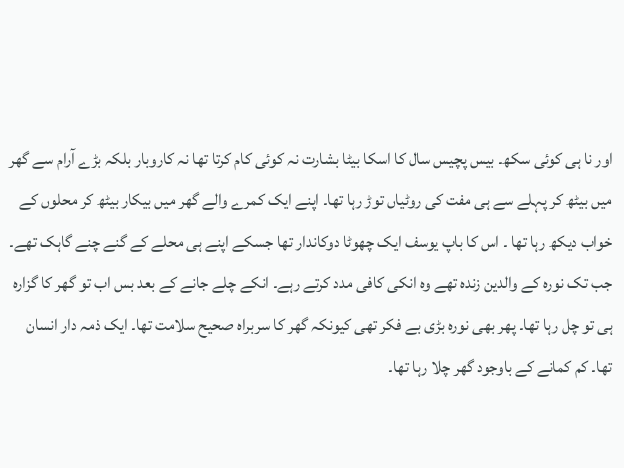اور نا ہی کوئی سکھ۔ بیس پچیس سال کا اسکا بیٹا بشارت نہ کوئی کام کرتا تھا نہ کاروبار بلکہ بڑے آرام سے گھر میں بیٹھ کر پہلے سے ہی مفت کی روٹیاں توڑ رہا تھا۔ اپنے ایک کمرے والے گھر میں بیکار بیٹھ کر محلوں کے خواب دیکھ رہا تھا ۔ اس کا باپ یوسف ایک چھوٹا دوکاندار تھا جسکے اپنے ہی محلے کے گنے چنے گاہک تھے۔ جب تک نورہ کے والدین زندہ تھے وہ انکی کافی مدد کرتے رہے۔ انکے چلے جانے کے بعد بس اب تو گھر کا گزارہ ہی تو چل رہا تھا۔ پھر بھی نورہ بڑی بے فکر تھی کیونکہ گھر کا سربراہ صحیح سلامت تھا۔ ایک ذمہ دار انسان تھا۔ کم کمانے کے باوجود گھر چلا رہا تھا۔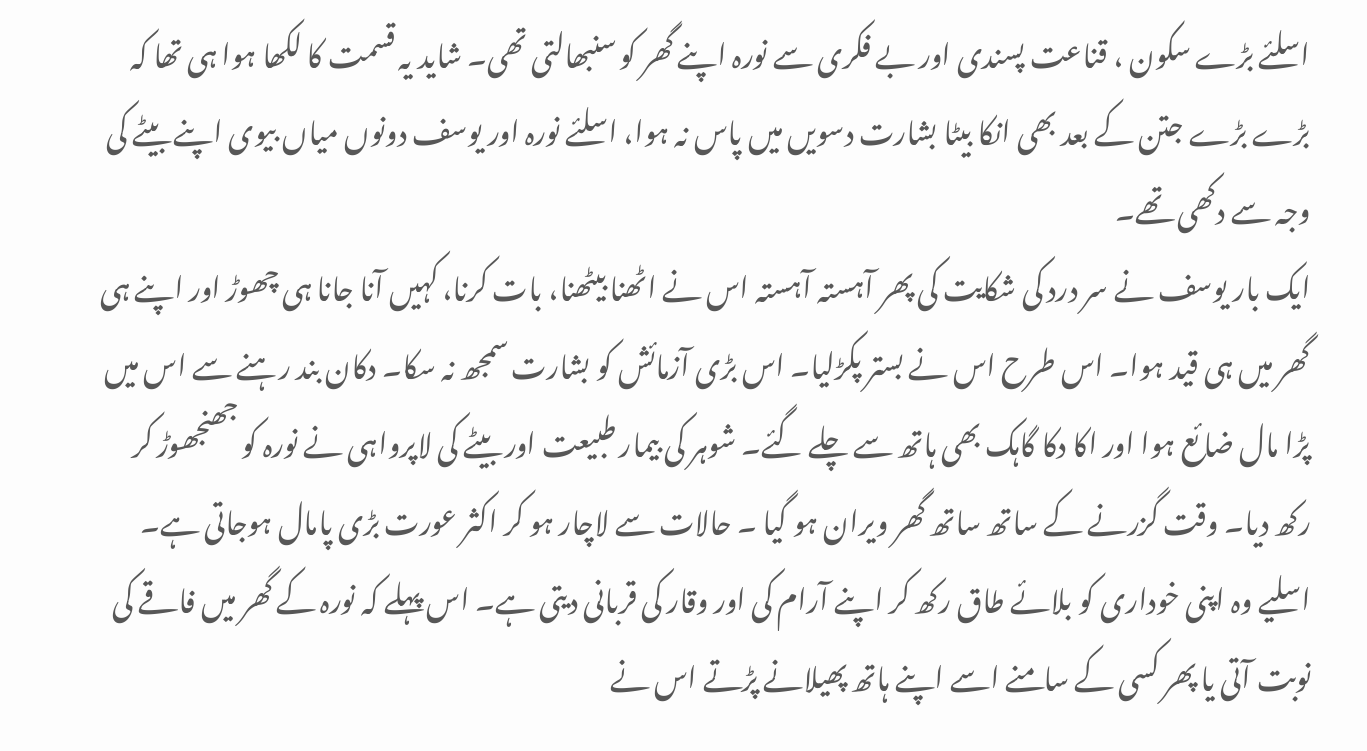اسلئے بڑے سکون ، قناعت پسندی اور بے فکری سے نورہ اپنے گھر کو سنبھالتی تھی۔ شاید یہ قسمت کا لکھا ہوا ہی تھا کہ بڑے بڑے جتن کے بعد بھی انکا بیٹا بشارت دسویں میں پاس نہ ہوا، اسلئے نورہ اور یوسف دونوں میاں بیوی اپنے بیٹے کی وجہ سے دکھی تھے۔
ایک بار یوسف نے سر درد کی شکایت کی پھر آہستہ آہستہ اس نے اٹھنا بیٹھنا، بات کرنا، کہیں آنا جانا ہی چھوڑ اور اپنے ہی گھر میں ہی قید ہوا۔ اس طرح اس نے بستر پکڑلیا۔ اس بڑی آزمائش کو بشارت سمجھ نہ سکا۔ دکان بند رہنے سے اس میں پڑا مال ضائع ہوا اور اکا دکا گاہک بھی ہاتھ سے چلے گئے۔ شوہر کی بیمار طبیعت اور بیٹے کی لاپرواہی نے نورہ کو جھنجھوڑ کر رکھ دیا۔ وقت گزرنے کے ساتھ ساتھ گھر ویران ہو گیا ۔ حالات سے لاچار ہو کر اکثر عورت بڑی پامال ہوجاتی ہے۔ اسلیے وہ اپنی خوداری کو بلائے طاق رکھ کر اپنے آرام کی اور وقار کی قربانی دیتی ہے۔ اس پہلے کہ نورہ کے گھر میں فاقے کی نوبت آتی یا پھر کسی کے سامنے اسے اپنے ہاتھ پھیلانے پڑتے اس نے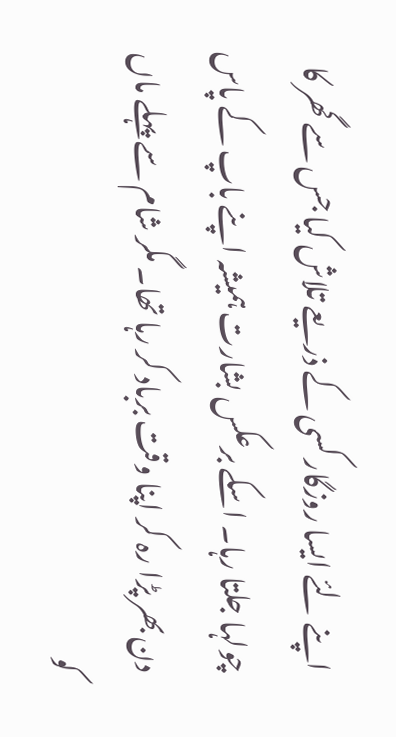اپنے لئے ایسا روزگار کسی کے ذریعے تلاش کیا جس سے گھر کا چولہا جلتا رہا۔ اسکے برعکس بشارت ہمیشہ اپنے باپ کے پاس دن بھر پڑا رہ کر اپنا وقت برباد کر رہا تھا۔ مگر شام سے پہلے ماں کو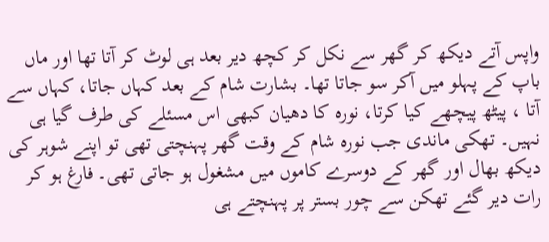واپس آتے دیکھ کر گھر سے نکل کر کچھ دیر بعد ہی لوٹ کر آتا تھا اور ماں باپ کے پہلو میں آکر سو جاتا تھا۔ بشارت شام کے بعد کہاں جاتا، کہاں سے آتا ، پیٹھ پیچھے کیا کرتا، نورہ کا دھیان کبھی اس مسئلے کی طرف گیا ہی نہیں۔ تھکی ماندی جب نورہ شام کے وقت گھر پہنچتی تھی تو اپنے شوہر کی دیکھ بھال اور گھر کے دوسرے کاموں میں مشغول ہو جاتی تھی۔ فارغ ہو کر رات دیر گئے تھکن سے چور بستر پر پہنچتے ہی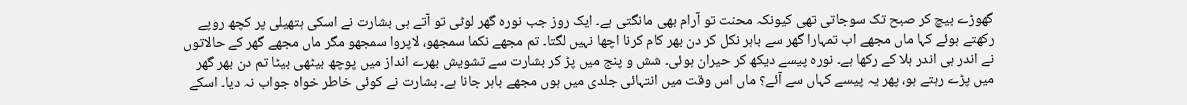گھوڑے بیچ کر صبح تک سوجاتی تھی کیونکہ محنت تو آرام بھی مانگتی ہے۔ ایک روز جب نورہ گھر لوٹی تو آتے ہی بشارت نے اسکی ہتھیلی پر کچھ روپے رکھتے ہوئے کہا ماں مجھے اب تمہارا گھر سے باہر نکل کر دن بھر کام کرنا اچھا نہیں لگتا۔ تم مجھے نکما سمجھو، لاپروا سمجھو مگر ماں مجھے گھر کے حالاتوں نے اندر ہی اندر ہلا کے رکھا ہے۔ نورہ پیسے دیکھ کر حیران ہوئی۔ شش و پنج میں پڑ کر بشارت سے تشویش بھرے انداز میں پوچھ بیٹھی بیٹا تم دن بھر گھر میں پڑے رہتے ہو، پھر یہ پیسے کہاں سے آئے؟ ماں اس وقت میں انتہائی جلدی میں ہوں مجھے باہر جانا ہے۔ بشارت نے کوئی خاطر خواہ جواب نہ دیا۔ اسکے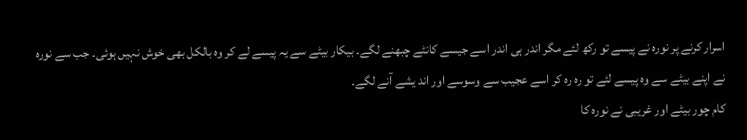اسرار کرنے پر نورہ نے پیسے تو رکھ لئے مگر اندر ہی اندر اسے جیسے کانٹے چبھنے لگے۔ بیکار بیٹے سے یہ پیسے لے کر وہ بالکل بھی خوش نہیں ہوئی۔ جب سے نورہ نے اپنے بیٹے سے وہ پیسے لئے تو رہ رہ کر اسے عجیب سے وسوسے اور اند یشے آنے لگے۔
کام چور بیٹے اور غریبی نے نورہ کا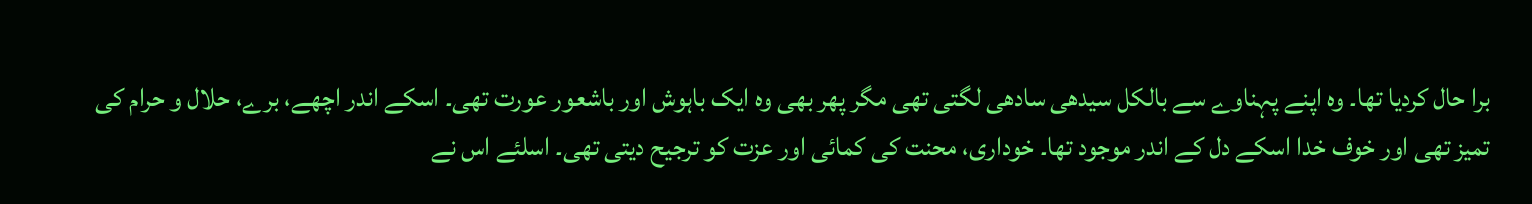برا حال کردیا تھا۔ وہ اپنے پہناوے سے بالکل سیدھی سادھی لگتی تھی مگر پھر بھی وہ ایک باہوش اور باشعور عورت تھی۔ اسکے اندر اچھے، برے، حلال و حرام کی تمیز تھی اور خوف خدا اسکے دل کے اندر موجود تھا۔ خوداری، محنت کی کمائی اور عزت کو ترجیح دیتی تھی۔ اسلئے اس نے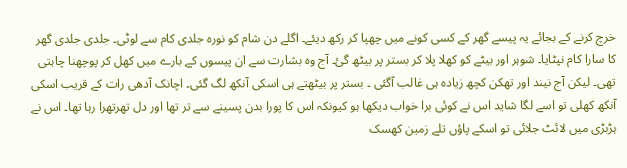خرچ کرنے کے بجائے یہ پیسے گھر کے کسی کونے میں چھپا کر رکھ دیئے۔ اگلے دن شام کو نورہ جلدی کام سے لوٹی۔ جلدی جلدی گھر کا سارا کام نپٹایا۔ شوہر اور بیٹے کو کھلا پلا کر بستر پر بیٹھ گئ۔ آج وہ بشارت سے ان پیسوں کے بارے میں کھل کر پوچھنا چاہتی تھی۔ لیکن آج نیند اور تھکن کچھ زیادہ ہی غالب آگئی ۔ بستر پر بیٹھتے ہی اسکی آنکھ لگ گئی۔ اچانک آدھی رات کے قریب اسکی آنکھ کھلی تو اسے لگا شاید اس نے کوئی برا خواب دیکھا ہو کیونکہ اس کا پورا بدن پسینے سے تر تھا اور دل تھرتھرا رہا تھا۔ اس نے ہڑبڑی میں لائٹ جلائی تو اسکے پاؤں تلے زمین کھسک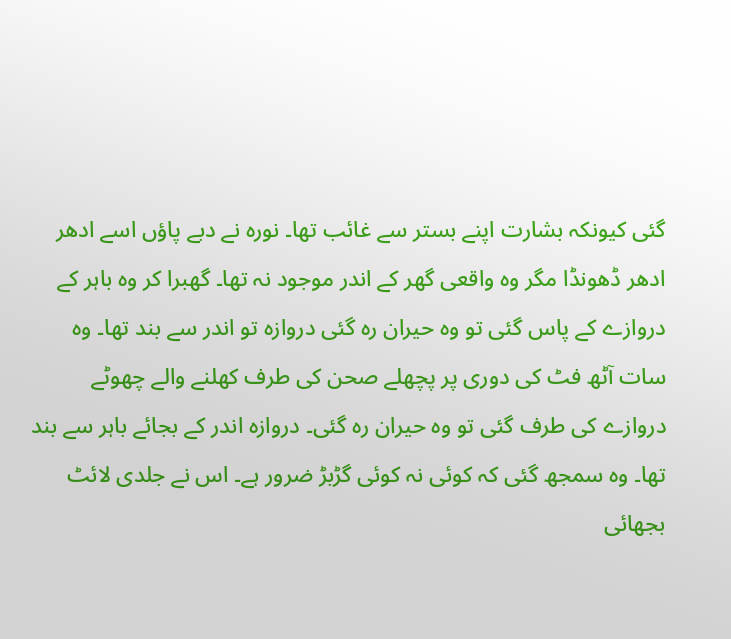گئی کیونکہ بشارت اپنے بستر سے غائب تھا۔ نورہ نے دبے پاؤں اسے ادھر ادھر ڈھونڈا مگر وہ واقعی گھر کے اندر موجود نہ تھا۔ گھبرا کر وہ باہر کے دروازے کے پاس گئی تو وہ حیران رہ گئی دروازہ تو اندر سے بند تھا۔ وہ سات آٹھ فٹ کی دوری پر پچھلے صحن کی طرف کھلنے والے چھوٹے دروازے کی طرف گئی تو وہ حیران رہ گئی۔ دروازہ اندر کے بجائے باہر سے بند تھا۔ وہ سمجھ گئی کہ کوئی نہ کوئی گڑبڑ ضرور ہے۔ اس نے جلدی لائٹ بجھائی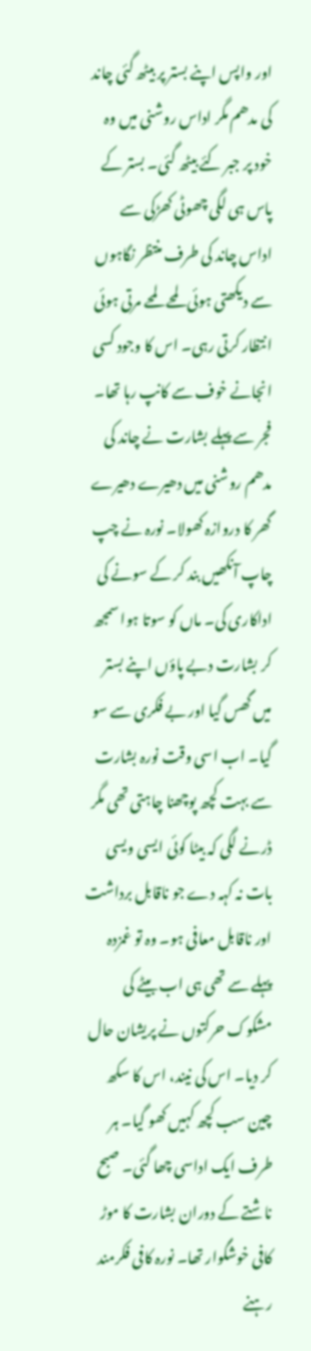اور واپس اپنے بستر پر بیٹھ گئی چاند کی مدھم مگر اداس روشنی میں وہ خود پر جبر کئے بیٹھ گئی۔ بستر کے پاس ہی لگی چھوٹی کھڑکی سے اداس چاند کی طرف منتظر نگاہوں سے دیکھتی ہوئی لمحے لمحے مرتی ہوئی انتظار کرتی رہی۔ اس کا وجود کسی انجانے خوف سے کانپ رہا تھا۔ فجر سے پہلے بشارت نے چاند کی مدھم روشنی میں دھیرے دھیرے گھر کا دروازہ کھولا۔ نورہ نے چپ چاپ آنکھیں بند کر کے سونے کی اداکاری کی۔ ماں کو سوتا ہوا سمجھ کر بشارت دبے پاؤں اپنے بستر میں گھس گیا اور بے فکری سے سو گیا۔ اب اسی وقت نورہ بشارت سے بہت کچھ پوچھنا چاہتی تھی مگر ڈرنے لگی کہ بیٹا کوئی ایسی ویسی بات نہ کہہ دے جو ناقابل برداشت اور ناقابل معافی ہو۔ وہ تو غمزدہ پہلے سے تھی ہی اب بیٹے کی مشکوک حرکتوں نے پریشان حال کر دیا۔ اس کی نیند، اس کا سکھ چین سب کچھ کہیں کھو گیا۔ ہر طرف ایک اداسی چھا گئی۔ صبح ناشتے کے دوران بشارت کا موڑ کافی خوشگوار تھا۔ نورہ کافی فکرمند رہنے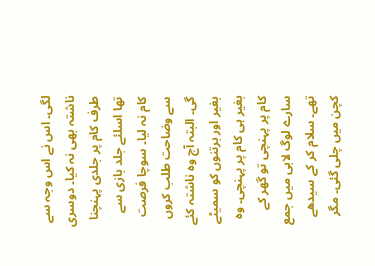لگی۔ اس نے اس وجہ سے ناشتہ بھی نہ کیا۔ دوسری طرف کام پر جلدی پہنچنا تھا اسلئے جلد بازی سے کام نہ لیا۔ سوچا فرصت سے وضاحت طلب کروں گی۔ البتہ آج وہ ناشتہ کئے بغیر اور برتنوں کو سمیٹے بغیر ہی کام پر پہنچی۔ وہ کام پر پہنچی تو گھر کے سارے لوگ لابی میں جمع تھے۔ سلام کر کے سیدھے کچن میں چلی گئی۔ مگر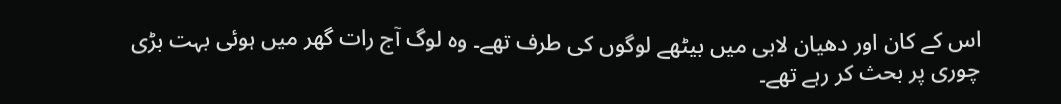اس کے کان اور دھیان لابی میں بیٹھے لوگوں کی طرف تھے۔ وہ لوگ آج رات گھر میں ہوئی بہت بڑی چوری پر بحث کر رہے تھے۔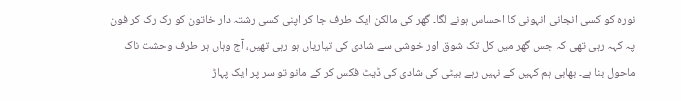نورہ کو کسی انجانی انہونی کا احساس ہونے لگا۔ گھر کی مالکن ایک طرف جا کر اپنی کسی رشتہ دار خاتون کو رک رک کر فون پہ کہہ رہی تھی کہ جس گھر میں کل تک شوق اور خوشی سے شادی کی تیاریاں ہو رہی تھیں، آج وہاں ہر طرف وحشت ناک ماحول بنا ہے۔ بھابی ہم کہیں کے نہیں رہے بیٹی کی شادی کی ڈیٹ فکس کر کے مانو تو سر پر ایک پہاڑ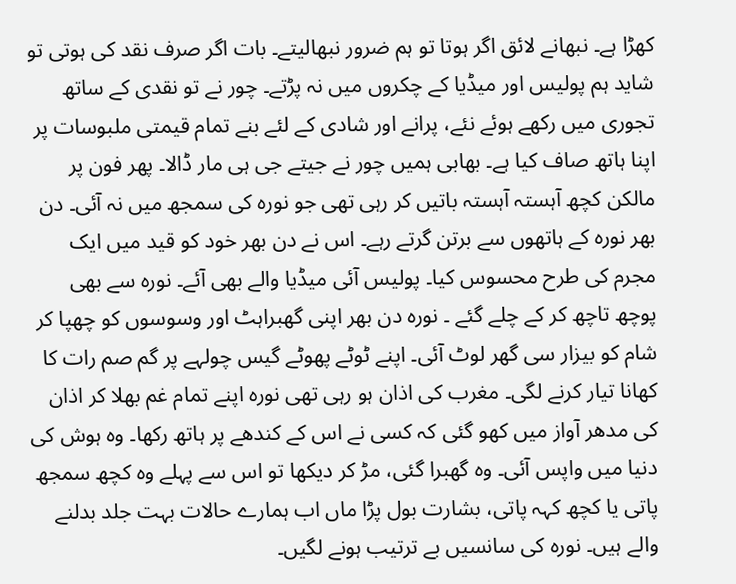کھڑا ہے۔ نبھانے لائق اگر ہوتا تو ہم ضرور نبھالیتے۔ بات اگر صرف نقد کی ہوتی تو شاید ہم پولیس اور میڈیا کے چکروں میں نہ پڑتے۔ چور نے تو نقدی کے ساتھ تجوری میں رکھے ہوئے نئے، پرانے اور شادی کے لئے بنے تمام قیمتی ملبوسات پر اپنا ہاتھ صاف کیا ہے۔ بھابی ہمیں چور نے جیتے جی ہی مار ڈالا۔ پھر فون پر مالکن کچھ آہستہ آہستہ باتیں کر رہی تھی جو نورہ کی سمجھ میں نہ آئی۔ دن بھر نورہ کے ہاتھوں سے برتن گرتے رہے۔ اس نے دن بھر خود کو قید میں ایک مجرم کی طرح محسوس کیا۔ پولیس آئی میڈیا والے بھی آئے۔ نورہ سے بھی پوچھ تاچھ کر کے چلے گئے ۔ نورہ دن بھر اپنی گھبراہٹ اور وسوسوں کو چھپا کر شام کو بیزار سی گھر لوٹ آئی۔ اپنے ٹوٹے پھوٹے گیس چولہے پر گم صم رات کا کھانا تیار کرنے لگی۔ مغرب کی اذان ہو رہی تھی نورہ اپنے تمام غم بھلا کر اذان کی مدھر آواز میں کھو گئی کہ کسی نے اس کے کندھے پر ہاتھ رکھا۔ وہ ہوش کی دنیا میں واپس آئی۔ وہ گھبرا گئی، مڑ کر دیکھا تو اس سے پہلے وہ کچھ سمجھ پاتی یا کچھ کہہ پاتی، بشارت بول پڑا ماں اب ہمارے حالات بہت جلد بدلنے والے ہیں۔ نورہ کی سانسیں بے ترتیب ہونے لگیں۔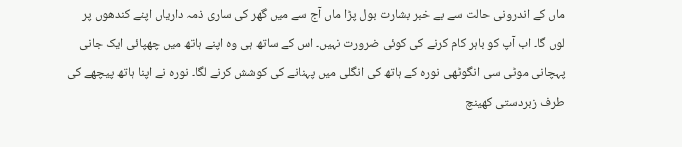ماں کے اندرونی حالت سے بے خبر بشارت بول پڑا ماں آج سے میں گھر کی ساری ذمہ داریاں اپنے کندھوں پر لوں گا۔ اب آپ کو باہر کام کرنے کی کوئی ضرورت نہیں۔ اس کے ساتھ ہی وہ اپنے ہاتھ میں چھپائی ایک جانی پہچانی موٹی سی انگوٹھی نورہ کے ہاتھ کی انگلی میں پہنانے کی کوشش کرنے لگا۔ نورہ نے اپنا ہاتھ پیچھے کی طرف زبردستی کھینچ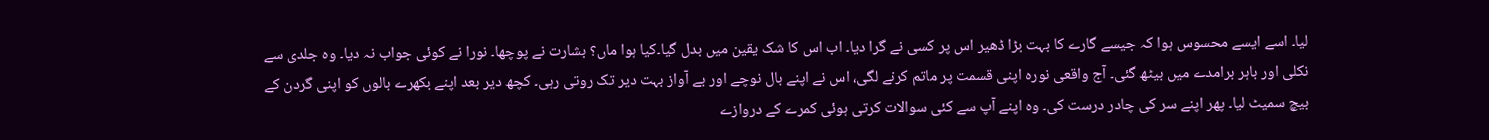لیا۔ اسے ایسے محسوس ہوا کہ جیسے گارے کا بہت بڑا ڈھیر اس پر کسی نے گرا دیا۔ اب اس کا شک یقین میں بدل گیا۔کیا ہوا ماں؟ بشارت نے پوچھا۔ نورا نے کوئی جواب نہ دیا۔ وہ جلدی سے نکلی اور باہر برامدے میں بیٹھ گئی۔ آج واقعی نورہ اپنی قسمت پر ماتم کرنے لگی، اس نے اپنے بال نوچے اور بے آواز بہت دیر تک روتی رہی۔ کچھ دیر بعد اپنے بکھرے بالوں کو اپنی گردن کے بیچ سمیٹ لیا۔ پھر اپنے سر کی چادر درست کی۔ وہ اپنے آپ سے کئی سوالات کرتی ہوئی کمرے کے دروازے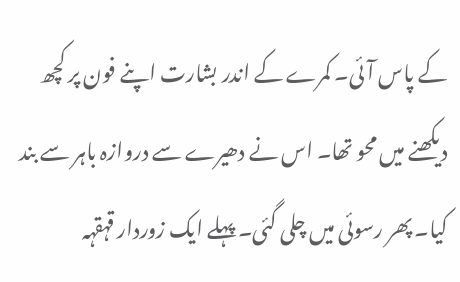کے پاس آئی۔ کمرے کے اندر بشارت اپنے فون پر کچھ دیکھنے میں محو تھا۔ اس نے دھیرے سے دروازہ باہر سے بند کیا۔ پھر رسوئی میں چلی گئی۔ پہلے ایک زوردار قہقہہ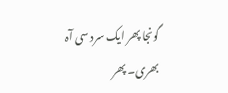گونجا پھر ایک سرد سی آہ بھری۔ پھر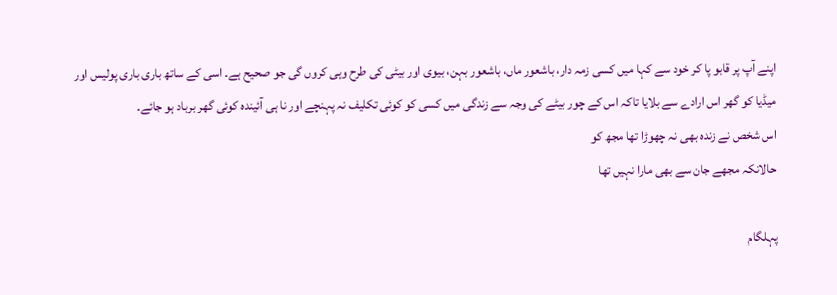اپنے آپ پر قابو پا کر خود سے کہا میں کسی زمہ دار، باشعور ماں، باشعور بہن، بیوی اور بیٹی کی طرح وہی کروں گی جو صحیح ہے۔ اسی کے ساتھ باری باری پولیس اور میڈیا کو گھر اس ارادے سے بلایا تاکہ اس کے چور بیٹے کی وجہ سے زندگی میں کسی کو کوئی تکلیف نہ پہنچے اور نا ہی آئیندہ کوئی گھر برباد ہو جائے۔
اس شخص نے زندہ بھی نہ چھوڑا تھا مجھ کو
حالانکہ مجھے جان سے بھی مارا نہیں تھا

پہلگام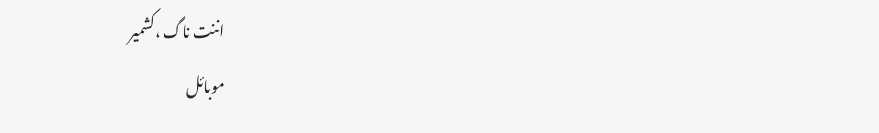اننت ناگ ،کشمیر
موبائل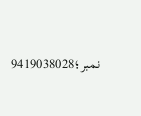نمبر؛9419038028